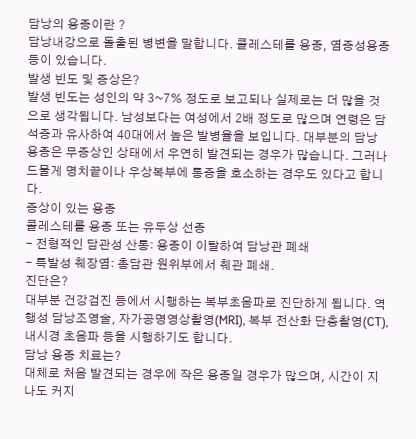담낭의 용종이란 ?
담낭내강으로 돌출된 병변을 말합니다. 콜레스테롤 용종, 염증성용종 등이 있습니다.
발생 빈도 및 증상은?
발생 빈도는 성인의 약 3~7% 정도로 보고되나 실제로는 더 많을 것으로 생각됩니다. 남성보다는 여성에서 2배 정도로 많으며 연령은 담석증과 유사하여 40대에서 높은 발병율을 보입니다. 대부분의 담낭 용종은 무증상인 상태에서 우연히 발견되는 경우가 많습니다. 그러나 드물게 명치끝이나 우상복부에 통증을 호소하는 경우도 있다고 합니다.
증상이 있는 용종
콜레스테롤 용종 또는 유두상 선종
- 전형적인 담관성 산통: 용종이 이탈하여 담낭관 폐쇄
- 특발성 췌장염: 총담관 원위부에서 췌관 폐쇄.
진단은?
대부분 건강검진 등에서 시행하는 복부초음파로 진단하게 됩니다. 역행성 담낭조영술, 자가공명영상촬영(MRI), 복부 전산화 단층촬영(CT), 내시경 초음파 등을 시행하기도 합니다.
담낭 용종 치료는?
대체로 처음 발견되는 경우에 작은 용종일 경우가 많으며, 시간이 지나도 커지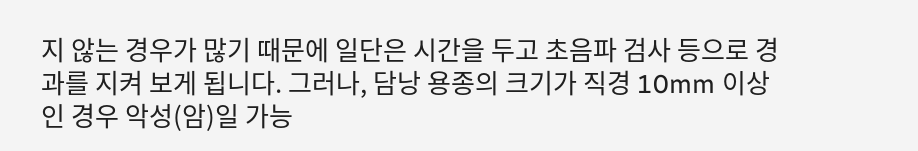지 않는 경우가 많기 때문에 일단은 시간을 두고 초음파 검사 등으로 경과를 지켜 보게 됩니다. 그러나, 담낭 용종의 크기가 직경 10mm 이상인 경우 악성(암)일 가능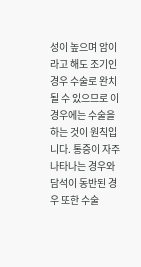성이 높으며 암이라고 해도 조기인 경우 수술로 완치될 수 있으므로 이 경우에는 수술을 하는 것이 원칙입니다. 통증이 자주 나타나는 경우와 담석이 동반된 경우 또한 수술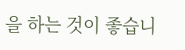을 하는 것이 좋습니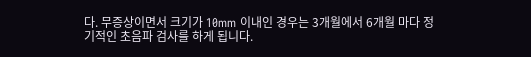다. 무증상이면서 크기가 10mm 이내인 경우는 3개월에서 6개월 마다 정기적인 초음파 검사를 하게 됩니다.